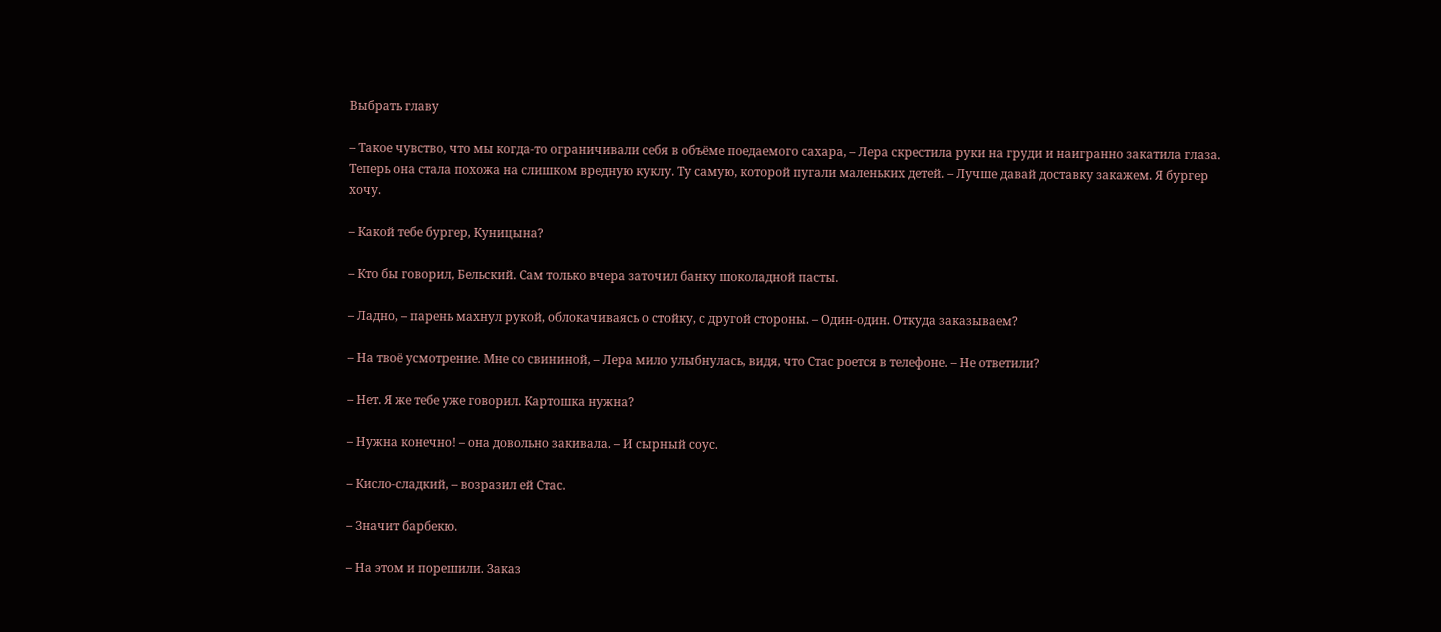Выбрать главу

– Такое чувство, что мы когда-то ограничивали себя в объёме поедаемого сахара, – Лера скрестила руки на груди и наигранно закатила глаза. Теперь она стала похожа на слишком вредную куклу. Ту самую, которой пугали маленьких детей. – Лучше давай доставку закажем. Я бургер хочу.

– Какой тебе бургер, Куницына?

– Кто бы говорил, Бельский. Сам только вчера заточил банку шоколадной пасты.

– Ладно, – парень махнул рукой, облокачиваясь о стойку, с другой стороны. – Один-один. Откуда заказываем?

– На твоё усмотрение. Мне со свининой, – Лера мило улыбнулась, видя, что Стас роется в телефоне. – Не ответили?

– Нет. Я же тебе уже говорил. Картошка нужна?

– Нужна конечно! – она довольно закивала. – И сырный соус.

– Кисло-сладкий, – возразил ей Стас.

– Значит барбекю.

– На этом и порешили. Заказ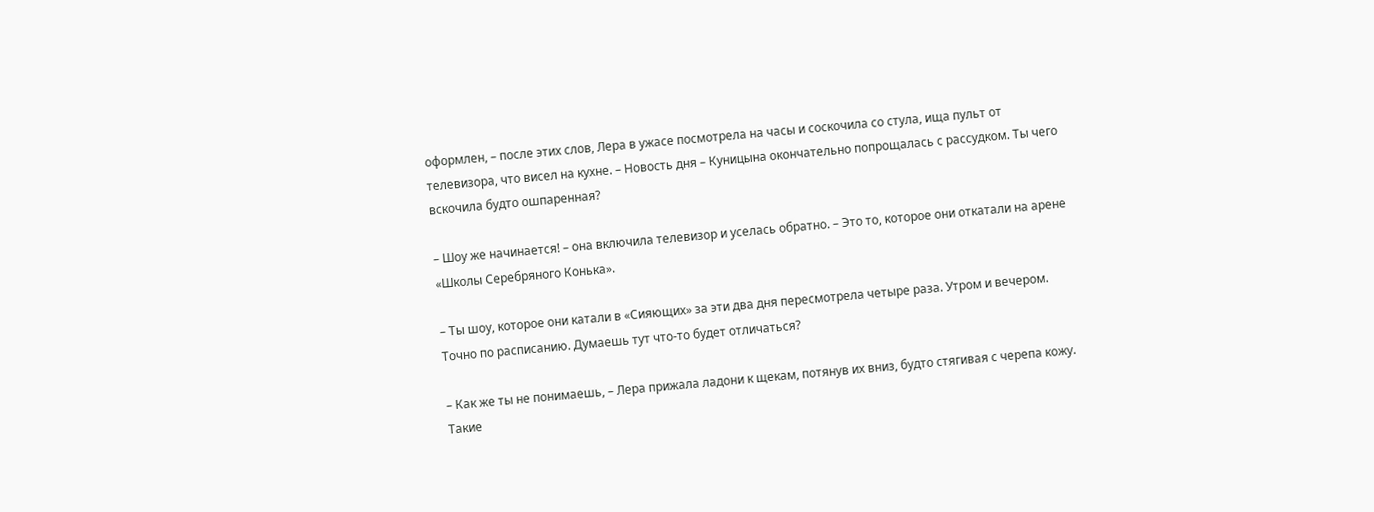оформлен, – после этих слов, Лера в ужасе посмотрела на часы и соскочила со стула, ища пульт от телевизора, что висел на кухне. – Новость дня – Куницына окончательно попрощалась с рассудком. Ты чего вскочила будто ошпаренная?

– Шоу же начинается! – она включила телевизор и уселась обратно. – Это то, которое они откатали на арене «Школы Серебряного Конька».

– Ты шоу, которое они катали в «Сияющих» за эти два дня пересмотрела четыре раза. Утром и вечером. Точно по расписанию. Думаешь тут что-то будет отличаться?

– Как же ты не понимаешь, – Лера прижала ладони к щекам, потянув их вниз, будто стягивая с черепа кожу. Такие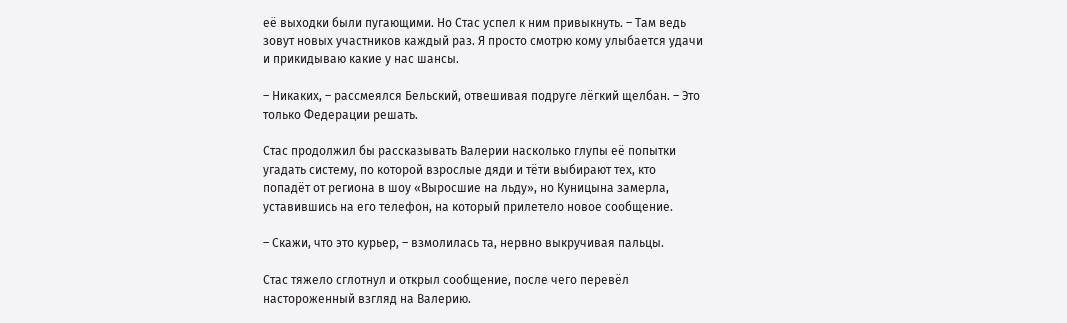её выходки были пугающими. Но Стас успел к ним привыкнуть. – Там ведь зовут новых участников каждый раз. Я просто смотрю кому улыбается удачи и прикидываю какие у нас шансы.

– Никаких, – рассмеялся Бельский, отвешивая подруге лёгкий щелбан. – Это только Федерации решать.

Стас продолжил бы рассказывать Валерии насколько глупы её попытки угадать систему, по которой взрослые дяди и тёти выбирают тех, кто попадёт от региона в шоу «Выросшие на льду», но Куницына замерла, уставившись на его телефон, на который прилетело новое сообщение.

– Скажи, что это курьер, – взмолилась та, нервно выкручивая пальцы.

Стас тяжело сглотнул и открыл сообщение, после чего перевёл настороженный взгляд на Валерию.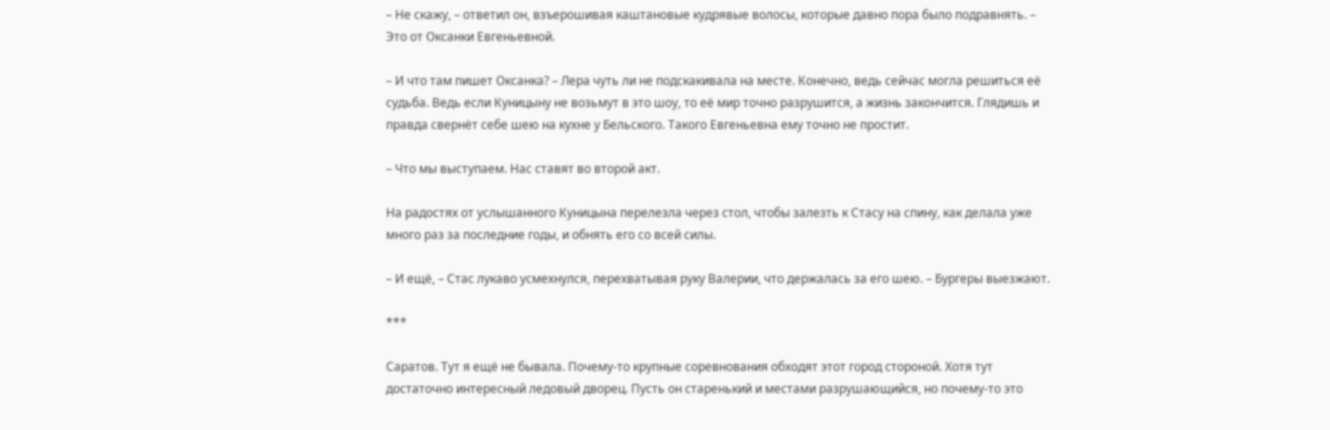– Не скажу, – ответил он, взъерошивая каштановые кудрявые волосы, которые давно пора было подравнять. – Это от Оксанки Евгеньевной.

– И что там пишет Оксанка? – Лера чуть ли не подскакивала на месте. Конечно, ведь сейчас могла решиться её судьба. Ведь если Куницыну не возьмут в это шоу, то её мир точно разрушится, а жизнь закончится. Глядишь и правда свернёт себе шею на кухне у Бельского. Такого Евгеньевна ему точно не простит.

– Что мы выступаем. Нас ставят во второй акт.

На радостях от услышанного Куницына перелезла через стол, чтобы залезть к Стасу на спину, как делала уже много раз за последние годы, и обнять его со всей силы.

– И ещё, – Стас лукаво усмехнулся, перехватывая руку Валерии, что держалась за его шею. – Бургеры выезжают.

***

Саратов. Тут я ещё не бывала. Почему-то крупные соревнования обходят этот город стороной. Хотя тут достаточно интересный ледовый дворец. Пусть он старенький и местами разрушающийся, но почему-то это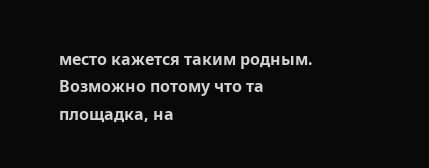место кажется таким родным. Возможно потому что та площадка, на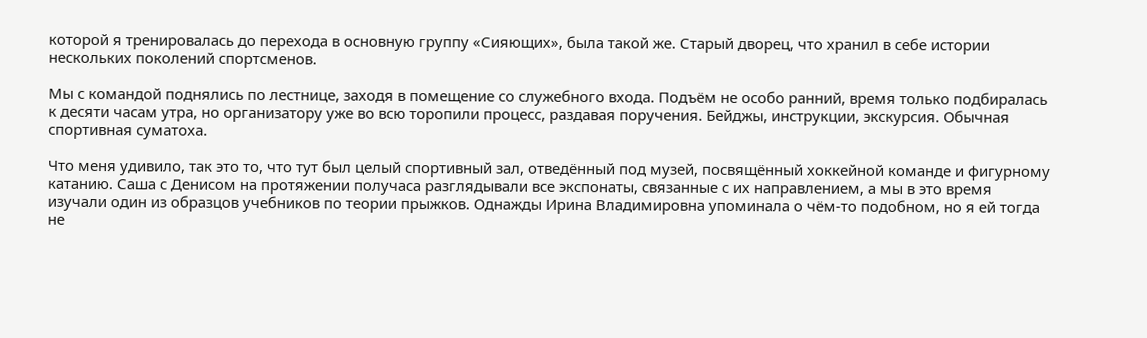которой я тренировалась до перехода в основную группу «Сияющих», была такой же. Старый дворец, что хранил в себе истории нескольких поколений спортсменов.

Мы с командой поднялись по лестнице, заходя в помещение со служебного входа. Подъём не особо ранний, время только подбиралась к десяти часам утра, но организатору уже во всю торопили процесс, раздавая поручения. Бейджы, инструкции, экскурсия. Обычная спортивная суматоха.

Что меня удивило, так это то, что тут был целый спортивный зал, отведённый под музей, посвящённый хоккейной команде и фигурному катанию. Саша с Денисом на протяжении получаса разглядывали все экспонаты, связанные с их направлением, а мы в это время изучали один из образцов учебников по теории прыжков. Однажды Ирина Владимировна упоминала о чём-то подобном, но я ей тогда не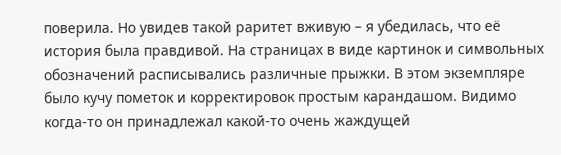поверила. Но увидев такой раритет вживую – я убедилась, что её история была правдивой. На страницах в виде картинок и символьных обозначений расписывались различные прыжки. В этом экземпляре было кучу пометок и корректировок простым карандашом. Видимо когда-то он принадлежал какой-то очень жаждущей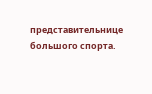представительнице большого спорта.